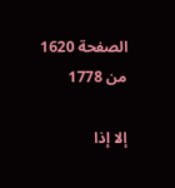الصفحة 1620 من 1778

إلا إذا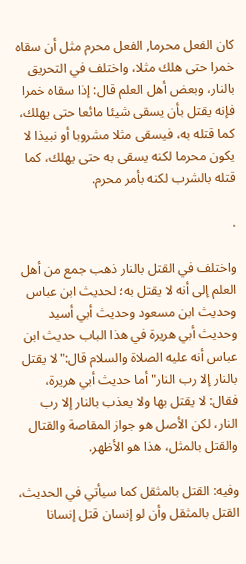كان الفعل محرما, الفعل محرم مثل أن سقاه خمرا حتى هلك مثلا، واختلف في التحريق بالنار، وبعض أهل العلم قال: إذا سقاه خمرا فإنه يقتل بأن يسقى شيئا مائعا حتى يهلك، كما قتله به، فيسقى مثلا مشروبا أو نبيذا لا يكون محرما لكنه يسقى به حتى يهلك، كما قتله بالشرب لكنه بأمر محرم.

.

واختلف في القتل بالنار ذهب جمع من أهل العلم إلى أنه لا يقتل به؛ لحديث ابن عباس وحديث ابن مسعود وحديث أبي أسيد وحديث أبي هريرة في هذا الباب حديث ابن عباس أنه عليه الصلاة والسلام قال:"لا يقتل بالنار إلا رب النار"أما حديث أبي هريرة، فقال: لا يقتل بها ولا يعذب بالنار إلا رب النار، لكن الأصل هو جواز المقاصة والقتال والقتل بالمثل، هذا هو الأظهر.

وفيه: القتل بالمثقل كما سيأتي في الحديث، القتل بالمثقل وأن لو إنسان قتل إنسانا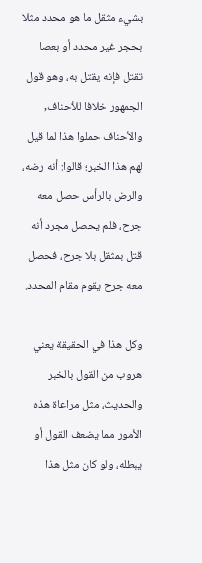بشيء مثقل ما هو محدد مثلا بحجر غير محدد أو بعصا تقتل فإنه يقتل به، وهو قول الجمهور خلافا للأحناف, والأحناف حملوا هذا لما قيل لهم هذا الخبر؛ قالوا: أنه رضه، والرض بالرأس حصل معه جرح، فلم يحصل مجرد أنه قتل بمثقل بلا جرح، فحصل معه جرح يقوم مقام المحدد.

وكل هذا في الحقيقة يعني هروب من القول بالخبر والحديث، مثل مراعاة هذه الأمور مما يضعف القول أو يبطله، ولو كان مثل هذا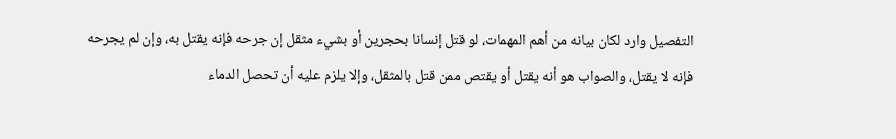التفصيل وارد لكان بيانه من أهم المهمات، لو قتل إنسانا بحجرين أو بشيء مثقل إن جرحه فإنه يقتل به، وإن لم يجرحه فإنه لا يقتل، والصواب هو أنه يقتل أو يقتص ممن قتل بالمثقل، وإلا يلزم عليه أن تحصل الدماء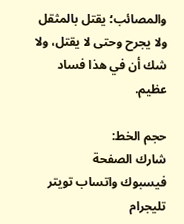والمصائب؛ يقتل بالمثقل ولا يجرح وحتى لا يقتل، ولا شك أن في هذا فساد عظيم.

حجم الخط:
شارك الصفحة
فيسبوك واتساب تويتر تليجرام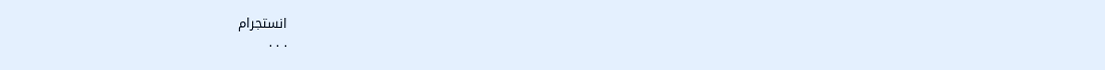انستجرام
. . .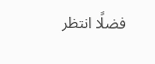فضلًا انتظر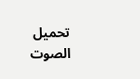تحميل الصوت